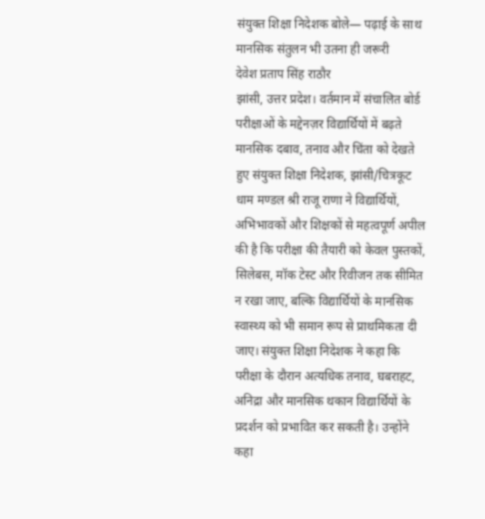संयुक्त शिक्षा निदेशक बोले— पढ़ाई के साथ मानसिक संतुलन भी उतना ही जरूरी
देवेश प्रताप सिंह राठौर
झांसी, उत्तर प्रदेश। वर्तमान में संचालित बोर्ड परीक्षाओं के मद्देनज़र विद्यार्थियों में बढ़ते मानसिक दबाव, तनाव और चिंता को देखते हुए संयुक्त शिक्षा निदेशक, झांसी/चित्रकूट धाम मण्डल श्री राजू राणा ने विद्यार्थियों, अभिभावकों और शिक्षकों से महत्वपूर्ण अपील की है कि परीक्षा की तैयारी को केवल पुस्तकों, सिलेबस, मॉक टेस्ट और रिवीजन तक सीमित न रखा जाए, बल्कि विद्यार्थियों के मानसिक स्वास्थ्य को भी समान रूप से प्राथमिकता दी जाए। संयुक्त शिक्षा निदेशक ने कहा कि परीक्षा के दौरान अत्यधिक तनाव, घबराहट, अनिद्रा और मानसिक थकान विद्यार्थियों के प्रदर्शन को प्रभावित कर सकती है। उन्होंने कहा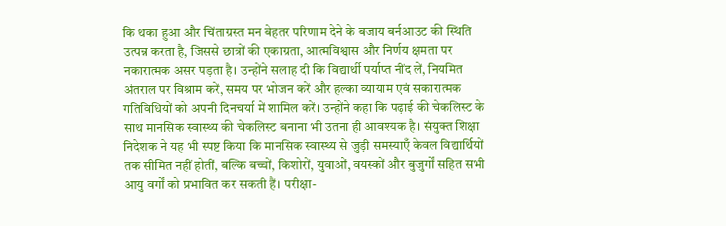कि थका हुआ और चिंताग्रस्त मन बेहतर परिणाम देने के बजाय बर्नआउट की स्थिति उत्पन्न करता है, जिससे छात्रों की एकाग्रता, आत्मविश्वास और निर्णय क्षमता पर नकारात्मक असर पड़ता है। उन्होंने सलाह दी कि विद्यार्थी पर्याप्त नींद लें, नियमित अंतराल पर विश्राम करें, समय पर भोजन करें और हल्का व्यायाम एवं सकारात्मक गतिविधियों को अपनी दिनचर्या में शामिल करें। उन्होंने कहा कि पढ़ाई की चेकलिस्ट के साथ मानसिक स्वास्थ्य की चेकलिस्ट बनाना भी उतना ही आवश्यक है। संयुक्त शिक्षा निदेशक ने यह भी स्पष्ट किया कि मानसिक स्वास्थ्य से जुड़ी समस्याएँ केवल विद्यार्थियों तक सीमित नहीं होतीं, बल्कि बच्चों, किशोरों, युवाओं, वयस्कों और बुजुर्गों सहित सभी आयु वर्गों को प्रभावित कर सकती हैं। परीक्षा-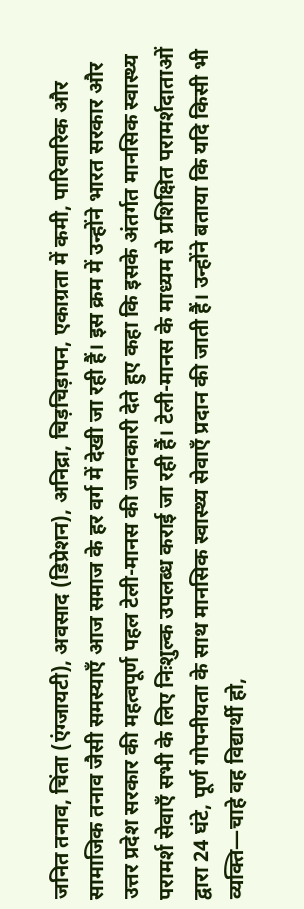जनित तनाव, चिंता (एंग्जायटी), अवसाद (डिप्रेशन), अनिद्रा, चिड़चिड़ापन, एकाग्रता में कमी, पारिवारिक और सामाजिक तनाव जैसी समस्याएँ आज समाज के हर वर्ग में देखी जा रही हैं। इस क्रम में उन्होंने भारत सरकार और उत्तर प्रदेश सरकार की महत्वपूर्ण पहल टेली-मानस की जानकारी देते हुए कहा कि इसके अंतर्गत मानसिक स्वास्थ्य परामर्श सेवाएँ सभी के लिए निःशुल्क उपलब्ध कराई जा रही हैं। टेली-मानस के माध्यम से प्रशिक्षित परामर्शदाताओं द्वारा 24 घंटे, पूर्ण गोपनीयता के साथ मानसिक स्वास्थ्य सेवाएँ प्रदान की जाती हैं। उन्होंने बताया कि यदि किसी भी व्यक्ति—चाहे वह विद्यार्थी हो,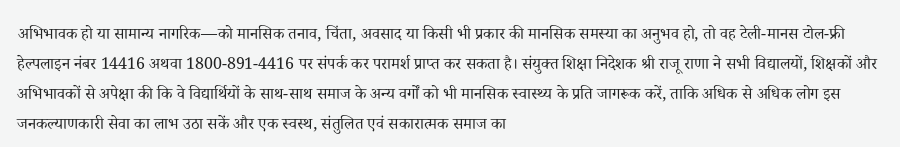अभिभावक हो या सामान्य नागरिक—को मानसिक तनाव, चिंता, अवसाद या किसी भी प्रकार की मानसिक समस्या का अनुभव हो, तो वह टेली-मानस टोल-फ्री हेल्पलाइन नंबर 14416 अथवा 1800-891-4416 पर संपर्क कर परामर्श प्राप्त कर सकता है। संयुक्त शिक्षा निदेशक श्री राजू राणा ने सभी विद्यालयों, शिक्षकों और अभिभावकों से अपेक्षा की कि वे विद्यार्थियों के साथ-साथ समाज के अन्य वर्गों को भी मानसिक स्वास्थ्य के प्रति जागरूक करें, ताकि अधिक से अधिक लोग इस जनकल्याणकारी सेवा का लाभ उठा सकें और एक स्वस्थ, संतुलित एवं सकारात्मक समाज का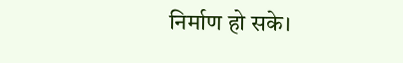निर्माण हो सके।